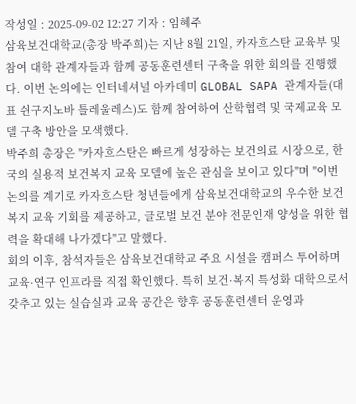작성일 : 2025-09-02 12:27 기자 : 임혜주
삼육보건대학교(총장 박주희)는 지난 8월 21일, 카자흐스탄 교육부 및 참여 대학 관계자들과 함께 공동훈련센터 구축을 위한 회의를 진행했다. 이번 논의에는 인터네셔널 아카데미 GLOBAL SAPA 관계자들(대표 쉰구지노바 틀레울레스)도 함께 참여하여 산학협력 및 국제교육 모델 구축 방안을 모색했다.
박주희 총장은 "카자흐스탄은 빠르게 성장하는 보건의료 시장으로, 한국의 실용적 보건복지 교육 모델에 높은 관심을 보이고 있다"며 "이번 논의를 계기로 카자흐스탄 청년들에게 삼육보건대학교의 우수한 보건복지 교육 기회를 제공하고, 글로벌 보건 분야 전문인재 양성을 위한 협력을 확대해 나가겠다"고 말했다.
회의 이후, 참석자들은 삼육보건대학교 주요 시설을 캠퍼스 투어하며 교육·연구 인프라를 직접 확인했다. 특히 보건·복지 특성화 대학으로서 갖추고 있는 실습실과 교육 공간은 향후 공동훈련센터 운영과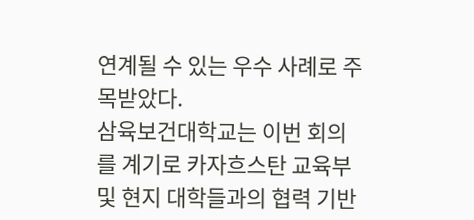연계될 수 있는 우수 사례로 주목받았다.
삼육보건대학교는 이번 회의를 계기로 카자흐스탄 교육부 및 현지 대학들과의 협력 기반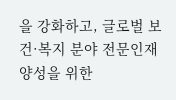을 강화하고, 글로벌 보건·복지 분야 전문인재 양성을 위한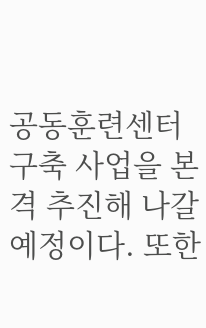공동훈련센터 구축 사업을 본격 추진해 나갈 예정이다. 또한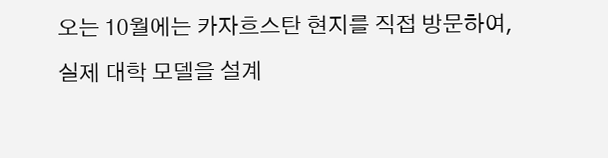오는 10월에는 카자흐스탄 현지를 직접 방문하여, 실제 대학 모델을 설계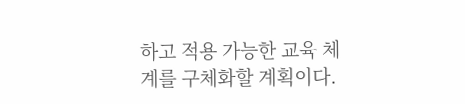하고 적용 가능한 교육 체계를 구체화할 계획이다.